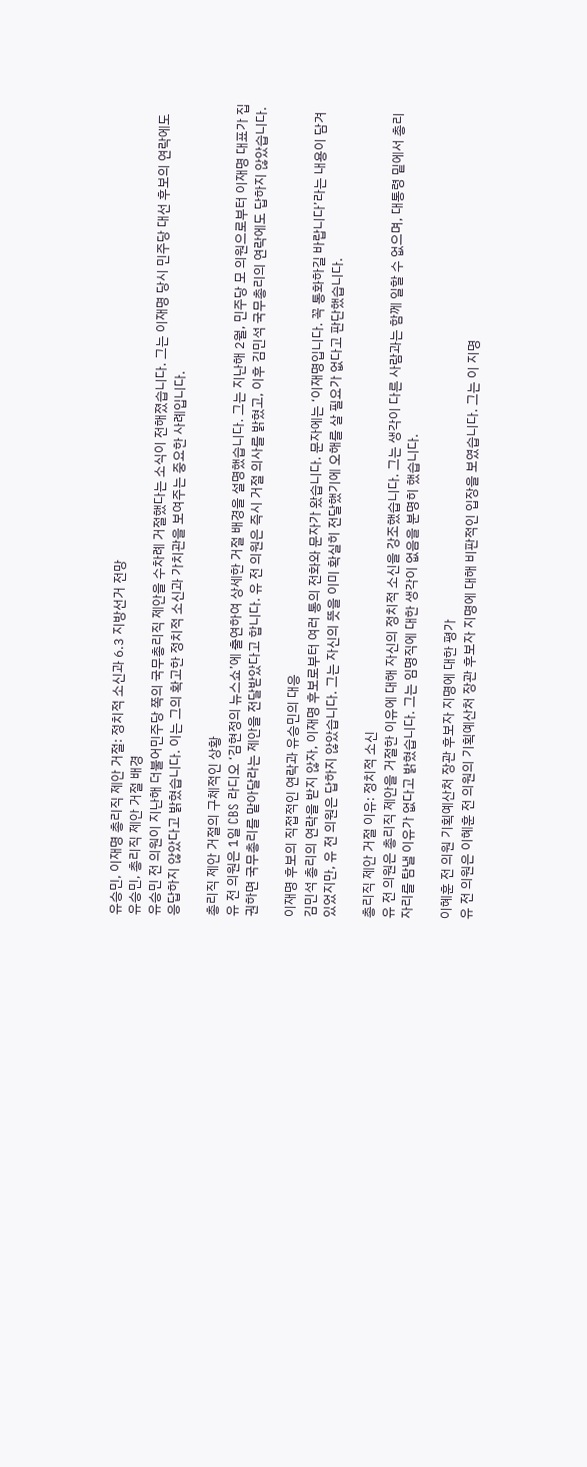유승민, 이재명 총리직 제안 거절: 정치적 소신과 6.3 지방선거 전망
유승민, 총리직 제안 거절 배경
유승민 전 의원이 지난해 더불어민주당 쪽의 국무총리직 제안을 수차례 거절했다는 소식이 전해졌습니다. 그는 이재명 당시 민주당 대선 후보의 연락에도 응답하지 않았다고 밝혔습니다. 이는 그의 확고한 정치적 소신과 가치관을 보여주는 중요한 사례입니다.

총리직 제안 거절의 구체적인 상황
유 전 의원은 1일 CBS 라디오 ‘김현정의 뉴스쇼’에 출연하여 상세한 거절 배경을 설명했습니다. 그는 지난해 2월, 민주당 모 의원으로부터 이재명 대표가 집권하면 국무총리를 맡아달라는 제안을 전달받았다고 합니다. 유 전 의원은 즉시 거절 의사를 밝혔고, 이후 김민석 국무총리의 연락에도 답하지 않았습니다.

이재명 후보의 직접적인 연락과 유승민의 대응
김민석 총리의 연락을 받지 않자, 이재명 후보로부터 여러 통의 전화와 문자가 왔습니다. 문자에는 ‘이재명입니다. 꼭 통화하길 바랍니다’라는 내용이 담겨 있었지만, 유 전 의원은 답하지 않았습니다. 그는 자신의 뜻을 이미 확실히 전달했기에 오해를 살 필요가 없다고 판단했습니다.

총리직 제안 거절 이유: 정치적 소신
유 전 의원은 총리직 제안을 거절한 이유에 대해 자신의 정치적 소신을 강조했습니다. 그는 생각이 다른 사람과는 함께 일할 수 없으며, 대통령 밑에서 총리 자리를 탐낼 이유가 없다고 밝혔습니다. 그는 임명직에 대한 생각이 없음을 분명히 했습니다.

이혜훈 전 의원 기획예산처 장관 후보자 지명에 대한 평가
유 전 의원은 이혜훈 전 의원의 기획예산처 장관 후보자 지명에 대해 비판적인 입장을 보였습니다. 그는 이 지명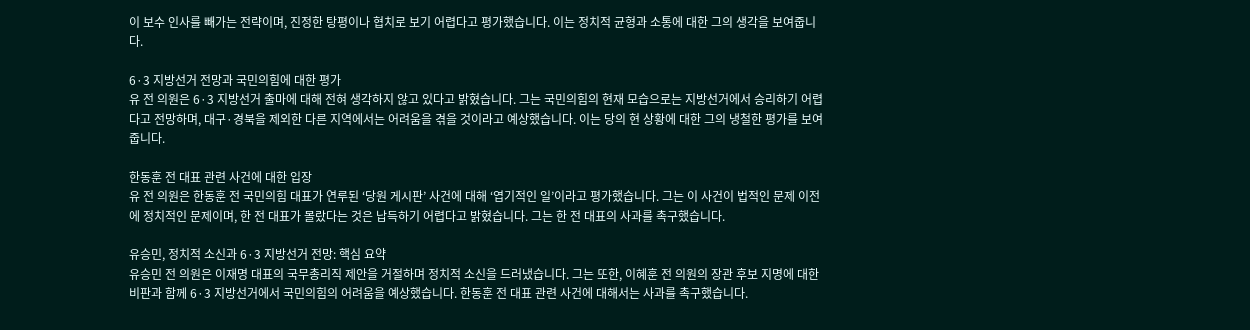이 보수 인사를 빼가는 전략이며, 진정한 탕평이나 협치로 보기 어렵다고 평가했습니다. 이는 정치적 균형과 소통에 대한 그의 생각을 보여줍니다.

6·3 지방선거 전망과 국민의힘에 대한 평가
유 전 의원은 6·3 지방선거 출마에 대해 전혀 생각하지 않고 있다고 밝혔습니다. 그는 국민의힘의 현재 모습으로는 지방선거에서 승리하기 어렵다고 전망하며, 대구·경북을 제외한 다른 지역에서는 어려움을 겪을 것이라고 예상했습니다. 이는 당의 현 상황에 대한 그의 냉철한 평가를 보여줍니다.

한동훈 전 대표 관련 사건에 대한 입장
유 전 의원은 한동훈 전 국민의힘 대표가 연루된 ‘당원 게시판’ 사건에 대해 ‘엽기적인 일’이라고 평가했습니다. 그는 이 사건이 법적인 문제 이전에 정치적인 문제이며, 한 전 대표가 몰랐다는 것은 납득하기 어렵다고 밝혔습니다. 그는 한 전 대표의 사과를 촉구했습니다.

유승민, 정치적 소신과 6·3 지방선거 전망: 핵심 요약
유승민 전 의원은 이재명 대표의 국무총리직 제안을 거절하며 정치적 소신을 드러냈습니다. 그는 또한, 이혜훈 전 의원의 장관 후보 지명에 대한 비판과 함께 6·3 지방선거에서 국민의힘의 어려움을 예상했습니다. 한동훈 전 대표 관련 사건에 대해서는 사과를 촉구했습니다.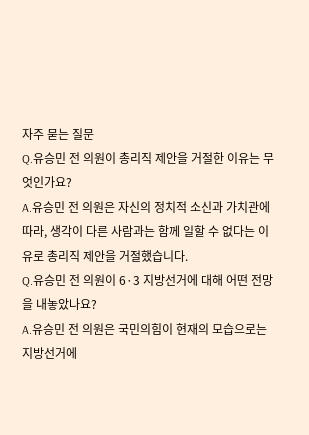자주 묻는 질문
Q.유승민 전 의원이 총리직 제안을 거절한 이유는 무엇인가요?
A.유승민 전 의원은 자신의 정치적 소신과 가치관에 따라, 생각이 다른 사람과는 함께 일할 수 없다는 이유로 총리직 제안을 거절했습니다.
Q.유승민 전 의원이 6·3 지방선거에 대해 어떤 전망을 내놓았나요?
A.유승민 전 의원은 국민의힘이 현재의 모습으로는 지방선거에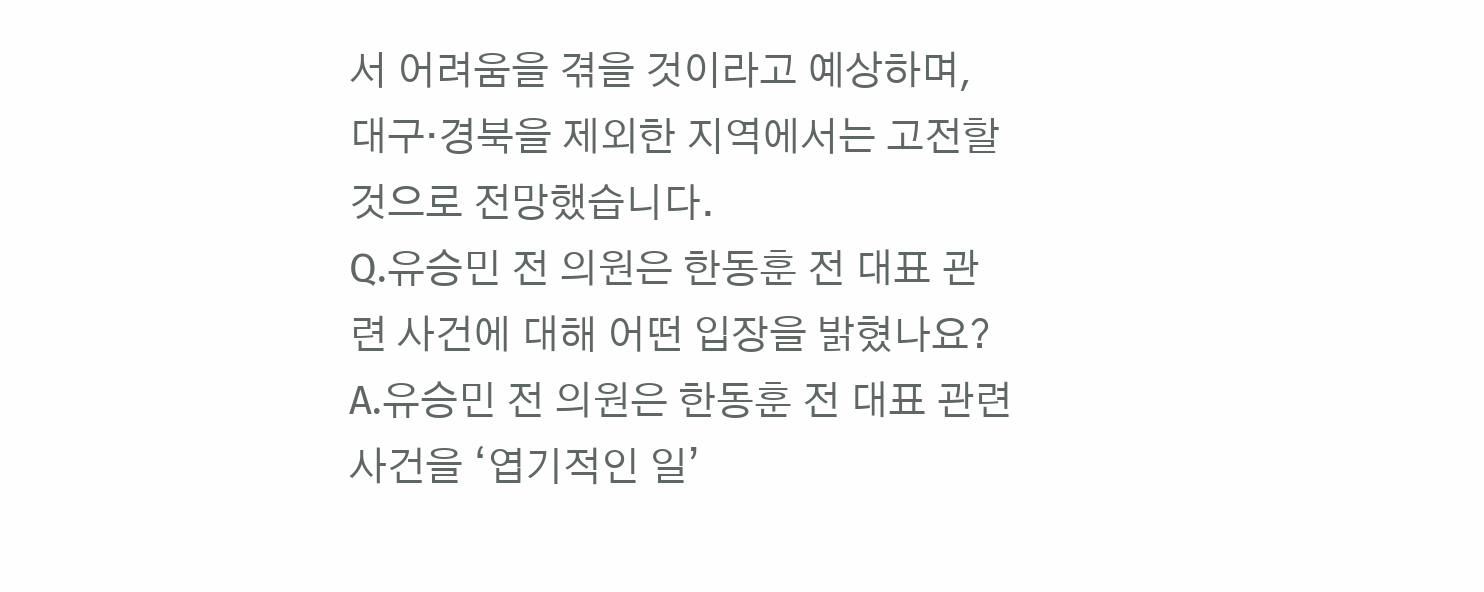서 어려움을 겪을 것이라고 예상하며, 대구·경북을 제외한 지역에서는 고전할 것으로 전망했습니다.
Q.유승민 전 의원은 한동훈 전 대표 관련 사건에 대해 어떤 입장을 밝혔나요?
A.유승민 전 의원은 한동훈 전 대표 관련 사건을 ‘엽기적인 일’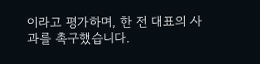이라고 평가하며, 한 전 대표의 사과를 촉구했습니다.